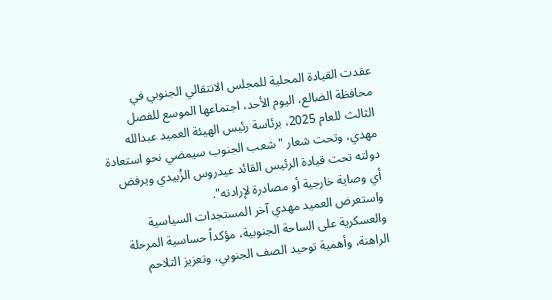عقدت القيادة المحلية للمجلس الانتقالي الجنوبي في محافظة الضالع، اليوم الأحد، اجتماعها الموسع للفصل الثالث للعام 2025، برئاسة رئيس الهيئة العميد عبدالله مهدي، وتحت شعار "شعب الجنوب سيمضي نحو استعادة دولته تحت قيادة الرئيس القائد عيدروس الزُبيدي ويرفض أي وصاية خارجية أو مصادرة لإرادته".
واستعرض العميد مهدي آخر المستجدات السياسية والعسكرية على الساحة الجنوبية، مؤكداً حساسية المرحلة الراهنة، وأهمية توحيد الصف الجنوبي، وتعزيز التلاحم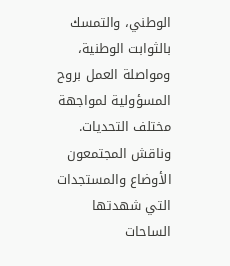الوطني، والتمسك بالثوابت الوطنية، ومواصلة العمل بروح المسؤولية لمواجهة مختلف التحديات.
وناقش المجتمعون الأوضاع والمستجدات التي شهدتها الساحات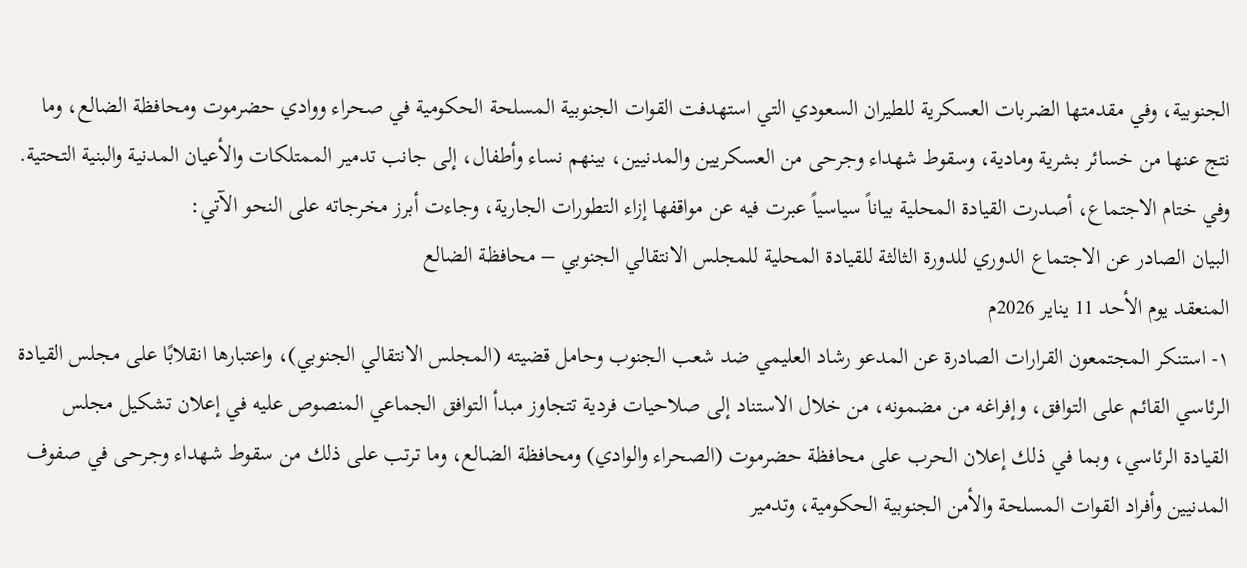الجنوبية، وفي مقدمتها الضربات العسكرية للطيران السعودي التي استهدفت القوات الجنوبية المسلحة الحكومية في صحراء ووادي حضرموت ومحافظة الضالع، وما نتج عنها من خسائر بشرية ومادية، وسقوط شهداء وجرحى من العسكريين والمدنيين، بينهم نساء وأطفال، إلى جانب تدمير الممتلكات والأعيان المدنية والبنية التحتية.
وفي ختام الاجتماع، أصدرت القيادة المحلية بياناً سياسياً عبرت فيه عن مواقفها إزاء التطورات الجارية، وجاءت أبرز مخرجاته على النحو الآتي:
البيان الصادر عن الاجتماع الدوري للدورة الثالثة للقيادة المحلية للمجلس الانتقالي الجنوبي – محافظة الضالع
المنعقد يوم الأحد 11 يناير 2026م
١- استنكر المجتمعون القرارات الصادرة عن المدعو رشاد العليمي ضد شعب الجنوب وحامل قضيته (المجلس الانتقالي الجنوبي)، واعتبارها انقلابًا على مجلس القيادة الرئاسي القائم على التوافق، وإفراغه من مضمونه، من خلال الاستناد إلى صلاحيات فردية تتجاوز مبدأ التوافق الجماعي المنصوص عليه في إعلان تشكيل مجلس القيادة الرئاسي، وبما في ذلك إعلان الحرب على محافظة حضرموت (الصحراء والوادي) ومحافظة الضالع، وما ترتب على ذلك من سقوط شهداء وجرحى في صفوف المدنيين وأفراد القوات المسلحة والأمن الجنوبية الحكومية، وتدمير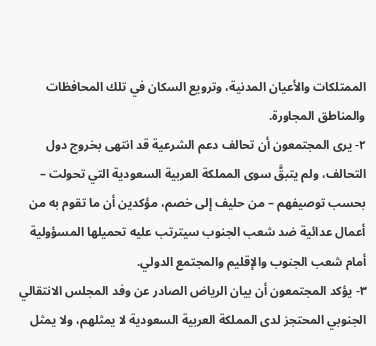الممتلكات والأعيان المدنية، وترويع السكان في تلك المحافظات والمناطق المجاورة.
٢- يرى المجتمعون أن تحالف دعم الشرعية قد انتهى بخروج دول التحالف، ولم يتبقَّ سوى المملكة العربية السعودية التي تحولت – بحسب توصيفهم – من حليف إلى خصم، مؤكدين أن ما تقوم به من أعمال عدائية ضد شعب الجنوب سيترتب عليه تحميلها المسؤولية أمام شعب الجنوب والإقليم والمجتمع الدولي.
٣- يؤكد المجتمعون أن بيان الرياض الصادر عن وفد المجلس الانتقالي الجنوبي المحتجز لدى المملكة العربية السعودية لا يمثلهم، ولا يمثل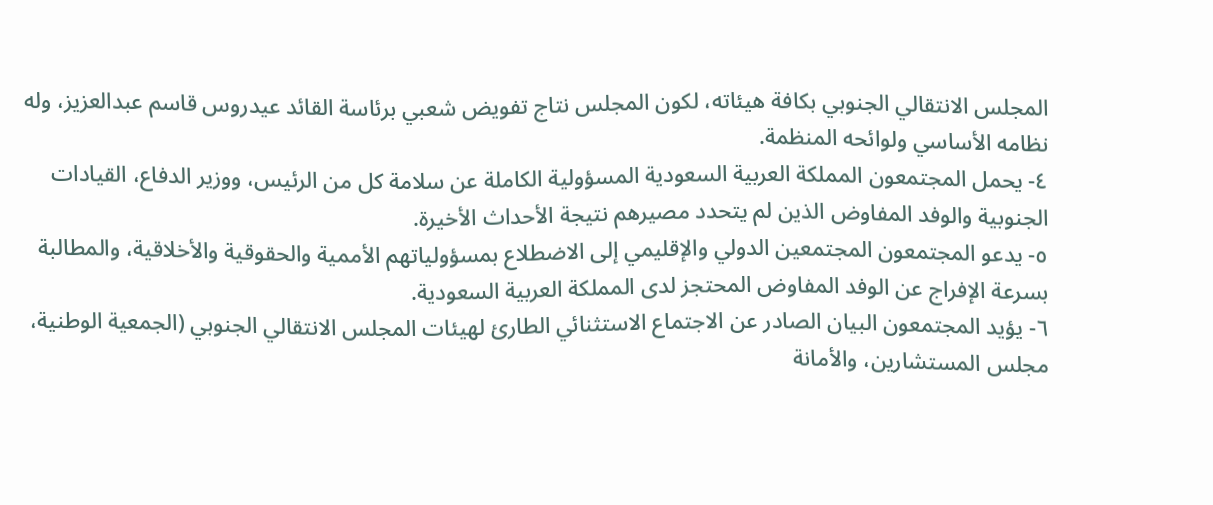المجلس الانتقالي الجنوبي بكافة هيئاته، لكون المجلس نتاج تفويض شعبي برئاسة القائد عيدروس قاسم عبدالعزيز، وله نظامه الأساسي ولوائحه المنظمة.
٤- يحمل المجتمعون المملكة العربية السعودية المسؤولية الكاملة عن سلامة كل من الرئيس، ووزير الدفاع، القيادات الجنوبية والوفد المفاوض الذين لم يتحدد مصيرهم نتيجة الأحداث الأخيرة.
٥- يدعو المجتمعون المجتمعين الدولي والإقليمي إلى الاضطلاع بمسؤولياتهم الأممية والحقوقية والأخلاقية، والمطالبة بسرعة الإفراج عن الوفد المفاوض المحتجز لدى المملكة العربية السعودية.
٦- يؤيد المجتمعون البيان الصادر عن الاجتماع الاستثنائي الطارئ لهيئات المجلس الانتقالي الجنوبي (الجمعية الوطنية، مجلس المستشارين، والأمانة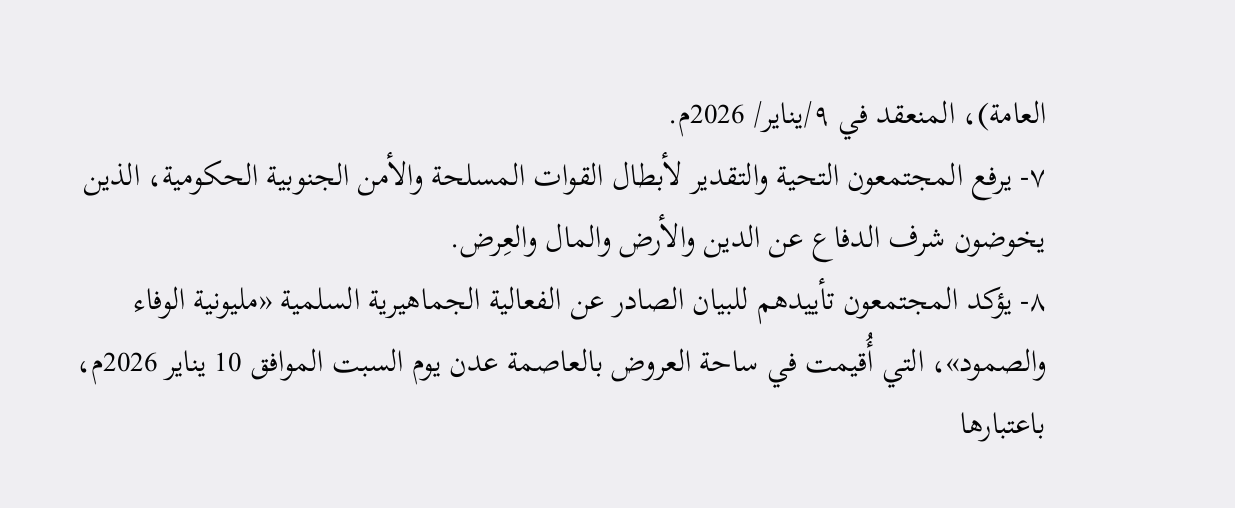العامة)، المنعقد في ٩/يناير/ 2026م.
٧- يرفع المجتمعون التحية والتقدير لأبطال القوات المسلحة والأمن الجنوبية الحكومية، الذين يخوضون شرف الدفاع عن الدين والأرض والمال والعِرض.
٨- يؤكد المجتمعون تأييدهم للبيان الصادر عن الفعالية الجماهيرية السلمية «مليونية الوفاء والصمود»، التي أُقيمت في ساحة العروض بالعاصمة عدن يوم السبت الموافق 10 يناير 2026م، باعتبارها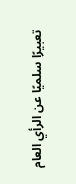تعبيرًا سلميًا عن الرأي العام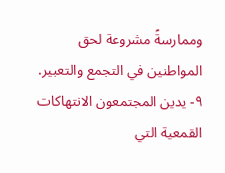وممارسةً مشروعة لحق المواطنين في التجمع والتعبير.
٩- يدين المجتمعون الانتهاكات القمعية التي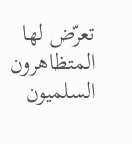تعرّض لها المتظاهرون السلميون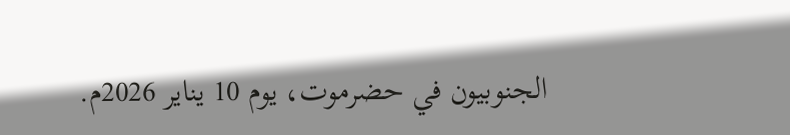الجنوبيون في حضرموت، يوم 10 يناير 2026م.